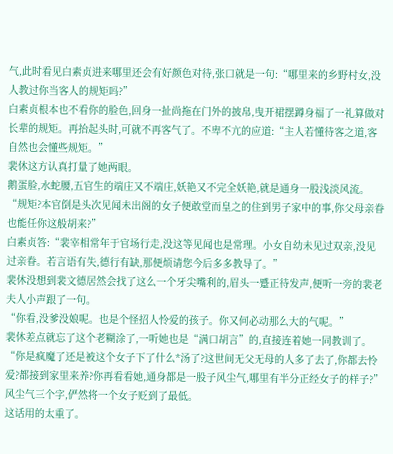气,此时看见白素贞进来哪里还会有好颜色对待,张口就是一句:“哪里来的乡野村女,没人教过你当客人的规矩吗?”
白素贞根本也不看你的脸色,回身一扯尚拖在门外的披帛,曳开裙摆蹲身福了一礼算做对长辈的规矩。再抬起头时,可就不再客气了。不卑不亢的应道:“主人若懂待客之道,客自然也会懂些规矩。”
裴休这方认真打量了她两眼。
鹅蛋脸,水蛇腰,五官生的端庄又不端庄,妖艳又不完全妖艳,就是通身一股浅淡风流。
“规矩?本官倒是头次见闻未出阁的女子便敢堂而皇之的住到男子家中的事,你父母亲眷也能任你这般胡来?”
白素贞答:“裴宰相常年于官场行走,没这等见闻也是常理。小女自幼未见过双亲,没见过亲眷。若言语有失,德行有缺,那便烦请您今后多多教导了。”
裴休没想到裴文德居然会找了这么一个牙尖嘴利的,眉头一蹙正待发声,便听一旁的裴老夫人小声跟了一句。
“你看,没爹没娘呢。也是个怪招人怜爱的孩子。你又何必动那么大的气呢。”
裴休差点就忘了这个老糊涂了,一听她也是“满口胡言”的,直接连着她一同教训了。
“你是疯魔了还是被这个女子下了什么*汤了?这世间无父无母的人多了去了,你都去怜爱?都接到家里来养?你再看看她,通身都是一股子风尘气,哪里有半分正经女子的样子?”
风尘气三个字,俨然将一个女子贬到了最低。
这话用的太重了。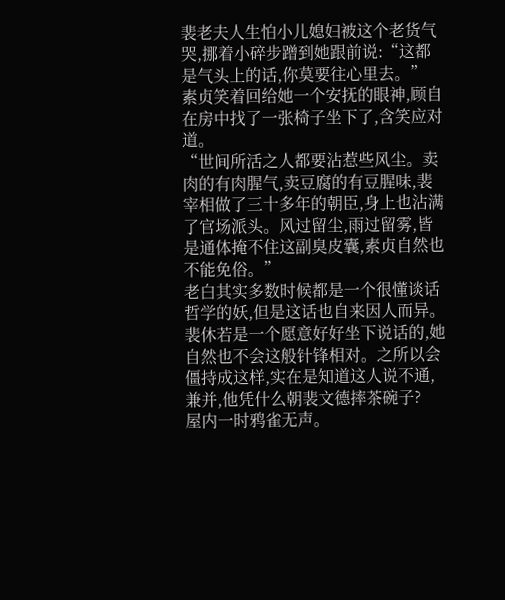裴老夫人生怕小儿媳妇被这个老货气哭,挪着小碎步蹭到她跟前说:“这都是气头上的话,你莫要往心里去。”
素贞笑着回给她一个安抚的眼神,顾自在房中找了一张椅子坐下了,含笑应对道。
“世间所活之人都要沾惹些风尘。卖肉的有肉腥气,卖豆腐的有豆腥味,裴宰相做了三十多年的朝臣,身上也沾满了官场派头。风过留尘,雨过留雾,皆是通体掩不住这副臭皮囊,素贞自然也不能免俗。”
老白其实多数时候都是一个很懂谈话哲学的妖,但是这话也自来因人而异。
裴休若是一个愿意好好坐下说话的,她自然也不会这般针锋相对。之所以会僵持成这样,实在是知道这人说不通,兼并,他凭什么朝裴文德摔茶碗子?
屋内一时鸦雀无声。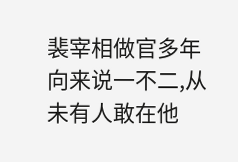裴宰相做官多年向来说一不二,从未有人敢在他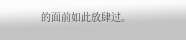的面前如此放肆过。